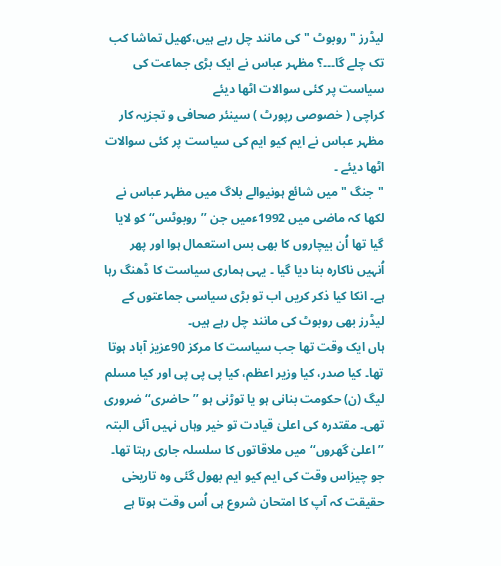لیڈرز " روبوٹ "کی مانند چل رہے ہیں،کھیل تماشا کب تک چلے گا۔۔۔؟ مظہر عباس نے ایک بڑی جماعت کی سیاست پر کئی سوالات اٹھا دیئے
کراچی ( خصوصی رپورٹ ) سینئر صحافی و تجزیہ کار مظہر عباس نے ایم کیو ایم کی سیاست پر کئی سوالات اٹھا دیئے ۔
"جنگ " میں شائع ہونیوالے بلاگ میں مظہر عباس نے لکھا کہ ماضی میں 1992ءمیں جن ’’روبوٹس‘‘ کو لایا گیا تھا اُن بیچاروں کا بھی بس استعمال ہوا اور پھر اُنہیں ناکارہ بنا دیا گیا ۔ یہی ہماری سیاست کا ڈھنگ رہا ہے۔ انکا کیا ذکر کریں اب تو بڑی سیاسی جماعتوں کے لیڈرز بھی روبوٹ کی مانند چل رہے ہیں۔
ہاں ایک وقت تھا جب سیاست کا مرکز 90عزیز آباد ہوتا تھا۔ کیا صدر، کیا وزیر اعظم، کیا پی پی پی اور کیا مسلم لیگ (ن) حکومت بنانی ہو یا توڑنی ہو ’’حاضری‘‘ ضروری تھی۔ مقتدرہ کی اعلیٰ قیادت تو خیر وہاں نہیں آئی البتہ ’’اعلیٰ گھروں‘‘ میں ملاقاتوں کا سلسلہ جاری رہتا تھا۔ جو چیزاس وقت کی ایم کیو ایم بھول گئی وہ تاریخی حقیقت کہ آپ کا امتحان شروع ہی اُس وقت ہوتا ہے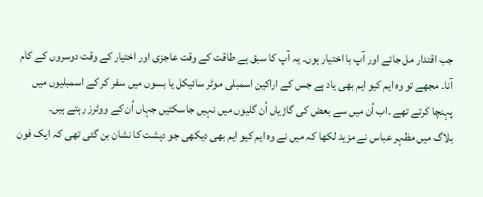جب اقتدار مل جائے اور آپ با اختیار ہوں۔ یہ آپ کا سبق ہے طاقت کے وقت عاجزی اور اختیار کے وقت دوسروں کے کام آنا۔ مجھے تو وہ ایم کیو ایم بھی یاد ہے جس کے اراکین اسمبلی موٹر سائیکل یا بسوں میں سفر کر کے اسمبلیوں میں پہنچا کرتے تھے ۔اب اُن میں سے بعض کی گاڑیاں اُن گلیوں میں نہیں جاسکتیں جہاں اُن کے ووٹرز رہتے ہیں۔
بلاگ میں مظہر عباس نے مزید لکھا کہ میں نے وہ ایم کیو ایم بھی دیکھی جو دہشت کا نشان بن گئی تھی کہ ایک فون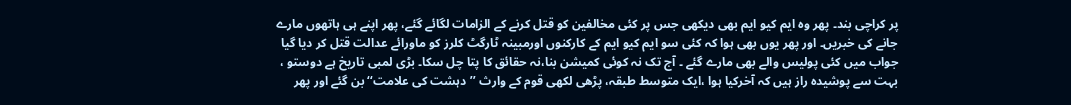پر کراچی بند۔ پھر وہ ایم کیو ایم بھی دیکھی جس پر کئی مخالفین کو قتل کرنے کے الزامات لگائے گئے، پھر اپنے ہی ہاتھوں مارے جانے کی خبریں۔ اور پھر یوں بھی ہوا کہ کئی سو ایم کیو ایم کے کارکنوں اورمبینہ ٹارگٹ کلرز کو ماورائے عدالت قتل کر دیا گیا جواب میں کئی پولیس والے بھی مارے گئے ۔ آج تک نہ کوئی کمیشن بنا،نہ حقائق کا پتا چل سکا۔ بڑی لمبی تاریخ ہے دوستو ، بہت سے پوشیدہ راز ہیں کہ آخرکیا ہوا ،ایک متوسط طبقہ، پڑھی لکھی قوم کے وارث ’’دہشت کی علامت‘‘ بن گئے اور پھر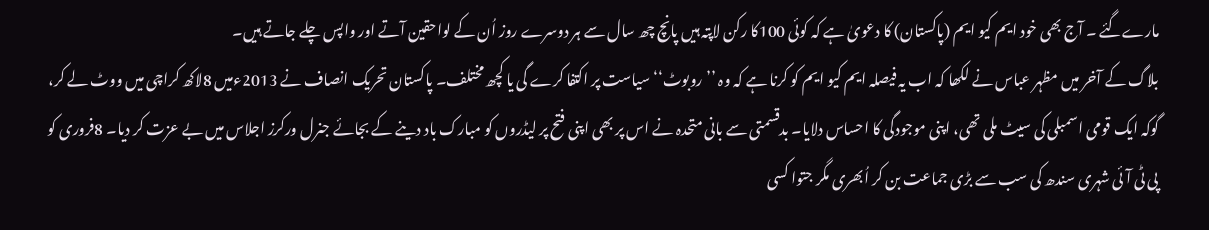مارےگئے ۔ آج بھی خود ایم کیو ایم (پاکستان) کا دعویٰ ہے کہ کوئی 100کا رکن لاپتہ ہیں پانچ چھ سال سے ہر دوسرے روز اُن کے لواحقین آتے اور واپس چلے جاتے ہیں۔
بلاگ کے آخر میں مظہر عباس نے لکھا کہ اب یہ فیصلہ ایم کیو ایم کو کرنا ہے کہ وہ ’’روبوٹ‘‘ سیاست پر اکتفا کرے گی یا کچھ مختلف۔ پاکستان تحریک انصاف نے 2013ءمیں 8لاکھ کراچی میں ووٹ لے کر، گوکہ ایک قومی اسمبلی کی سیٹ ملی تھی، اپنی موجودگی کا احساس دلایا۔ بدقسمتی سے بانی متحدہ نے اس پر بھی اپنی فتح پر لیڈروں کو مبارک باد دینے کے بجائے جنرل ورکرز اجلاس میں بے عزت کر دیا۔ 8فروری کو پی ٹی آئی شہری سندھ کی سب سے بڑی جماعت بن کر اُبھری مگر جتوا کسی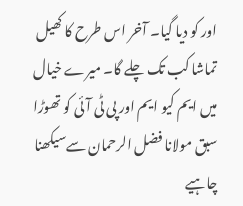اور کو دیا گیا۔ آخر اس طرح کا کھیل تماشا کب تک چلے گا۔ میرے خیال میں ایم کیو ایم اور پی ٹی آئی کو تھوڑا سبق مولانا فضل الرحمان سےسیکھنا چاہیے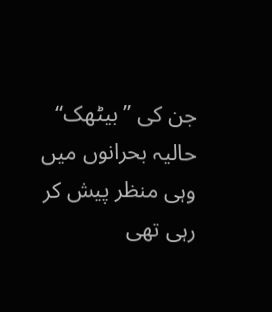جن کی ’’بیٹھک‘‘ حالیہ بحرانوں میں وہی منظر پیش کر رہی تھی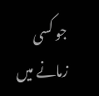جو کسی زمانے میں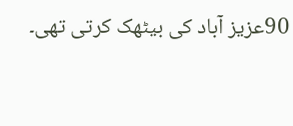90عزیز آباد کی بیٹھک کرتی تھی۔